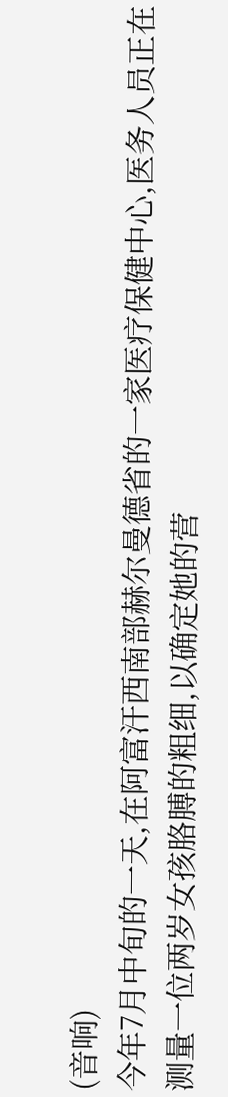(音响)
今年7月中旬的一天,在阿富汗西南部赫尔曼德省的一家医疗保健中心,医务人员正在测量一位两岁女孩胳膊的粗细,以确定她的营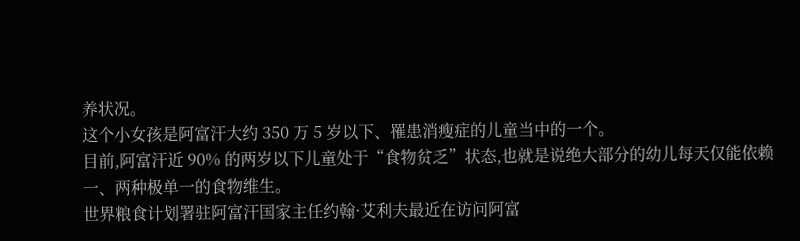养状况。
这个小女孩是阿富汗大约 350 万 5 岁以下、罹患消瘦症的儿童当中的一个。
目前,阿富汗近 90% 的两岁以下儿童处于“食物贫乏”状态,也就是说绝大部分的幼儿每天仅能依赖一、两种极单一的食物维生。
世界粮食计划署驻阿富汗国家主任约翰·艾利夫最近在访问阿富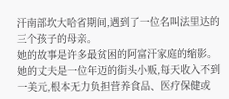汗南部坎大哈省期间,遇到了一位名叫法里达的三个孩子的母亲。
她的故事是许多最贫困的阿富汗家庭的缩影。她的丈夫是一位年迈的街头小贩,每天收入不到一美元,根本无力负担营养食品、医疗保健或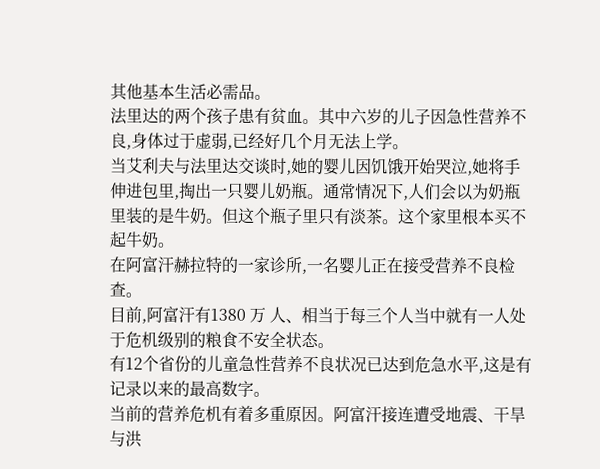其他基本生活必需品。
法里达的两个孩子患有贫血。其中六岁的儿子因急性营养不良,身体过于虚弱,已经好几个月无法上学。
当艾利夫与法里达交谈时,她的婴儿因饥饿开始哭泣,她将手伸进包里,掏出一只婴儿奶瓶。通常情况下,人们会以为奶瓶里装的是牛奶。但这个瓶子里只有淡茶。这个家里根本买不起牛奶。
在阿富汗赫拉特的一家诊所,一名婴儿正在接受营养不良检查。
目前,阿富汗有1380 万 人、相当于每三个人当中就有一人处于危机级别的粮食不安全状态。
有12个省份的儿童急性营养不良状况已达到危急水平,这是有记录以来的最高数字。
当前的营养危机有着多重原因。阿富汗接连遭受地震、干旱与洪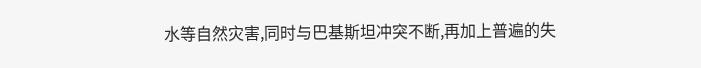水等自然灾害,同时与巴基斯坦冲突不断,再加上普遍的失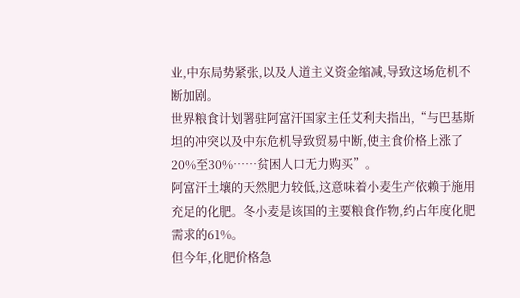业,中东局势紧张,以及人道主义资金缩减,导致这场危机不断加剧。
世界粮食计划署驻阿富汗国家主任艾利夫指出,“与巴基斯坦的冲突以及中东危机导致贸易中断,使主食价格上涨了20%至30%……贫困人口无力购买”。
阿富汗土壤的天然肥力较低,这意味着小麦生产依赖于施用充足的化肥。冬小麦是该国的主要粮食作物,约占年度化肥需求的61%。
但今年,化肥价格急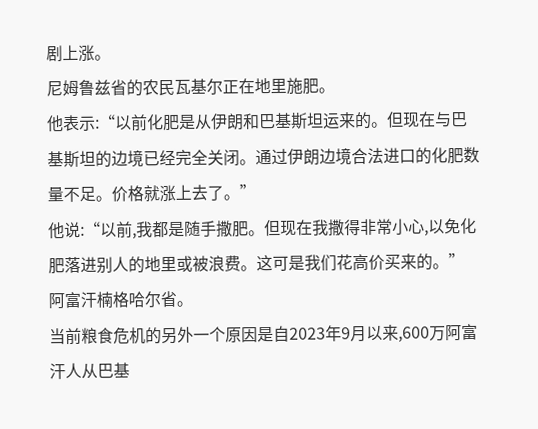剧上涨。
尼姆鲁兹省的农民瓦基尔正在地里施肥。
他表示:“以前化肥是从伊朗和巴基斯坦运来的。但现在与巴基斯坦的边境已经完全关闭。通过伊朗边境合法进口的化肥数量不足。价格就涨上去了。”
他说:“以前,我都是随手撒肥。但现在我撒得非常小心,以免化肥落进别人的地里或被浪费。这可是我们花高价买来的。”
阿富汗楠格哈尔省。
当前粮食危机的另外一个原因是自2023年9月以来,600万阿富汗人从巴基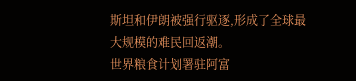斯坦和伊朗被强行驱逐,形成了全球最大规模的难民回返潮。
世界粮食计划署驻阿富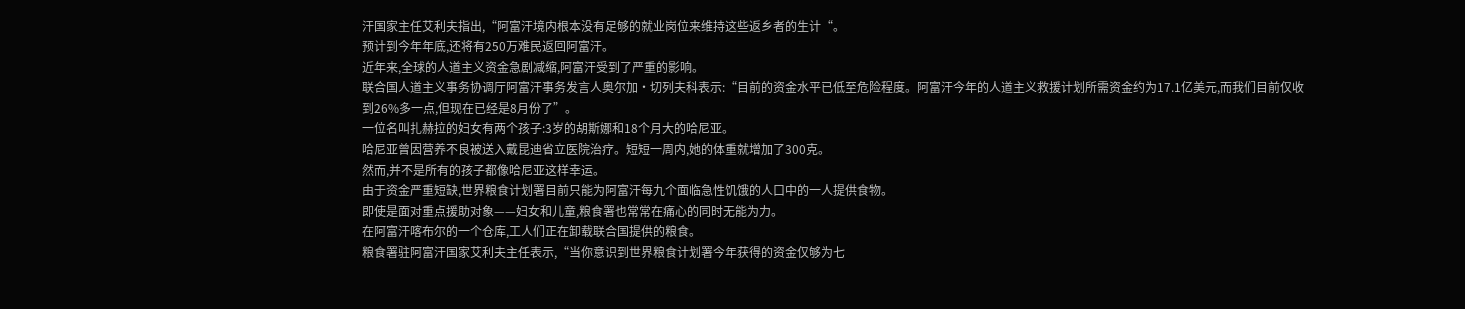汗国家主任艾利夫指出,“阿富汗境内根本没有足够的就业岗位来维持这些返乡者的生计“。
预计到今年年底,还将有250万难民返回阿富汗。
近年来,全球的人道主义资金急剧减缩,阿富汗受到了严重的影响。
联合国人道主义事务协调厅阿富汗事务发言人奥尔加·切列夫科表示:“目前的资金水平已低至危险程度。阿富汗今年的人道主义救援计划所需资金约为17.1亿美元,而我们目前仅收到26%多一点,但现在已经是8月份了”。
一位名叫扎赫拉的妇女有两个孩子:3岁的胡斯娜和18个月大的哈尼亚。
哈尼亚曾因营养不良被送入戴昆迪省立医院治疗。短短一周内,她的体重就增加了300克。
然而,并不是所有的孩子都像哈尼亚这样幸运。
由于资金严重短缺,世界粮食计划署目前只能为阿富汗每九个面临急性饥饿的人口中的一人提供食物。
即使是面对重点援助对象——妇女和儿童,粮食署也常常在痛心的同时无能为力。
在阿富汗喀布尔的一个仓库,工人们正在卸载联合国提供的粮食。
粮食署驻阿富汗国家艾利夫主任表示,“当你意识到世界粮食计划署今年获得的资金仅够为七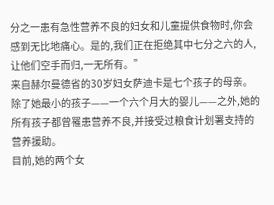分之一患有急性营养不良的妇女和儿童提供食物时,你会感到无比地痛心。是的,我们正在拒绝其中七分之六的人,让他们空手而归,一无所有。”
来自赫尔曼德省的30岁妇女萨迪卡是七个孩子的母亲。除了她最小的孩子——一个六个月大的婴儿——之外,她的所有孩子都曾罹患营养不良,并接受过粮食计划署支持的营养援助。
目前,她的两个女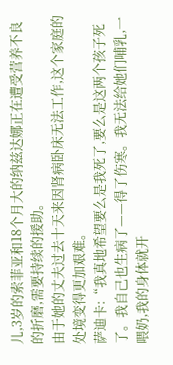儿,3岁的索菲亚和18个月大的纳兹达娜正在遭受营养不良的折磨,需要持续的援助。
由于她的丈夫过去十天来因肾病卧床无法工作,这个家庭的处境变得更加艰难。
萨迪卡:“我真地希望要么是我死了,要么是这两个孩子死了。我自己也生病了——得了伤寒。我无法给她们哺乳,一喂奶,我的身体就开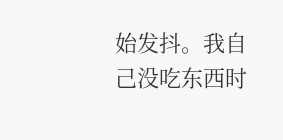始发抖。我自己没吃东西时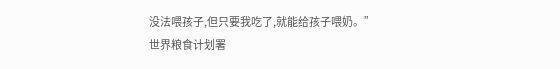没法喂孩子,但只要我吃了,就能给孩子喂奶。”
世界粮食计划署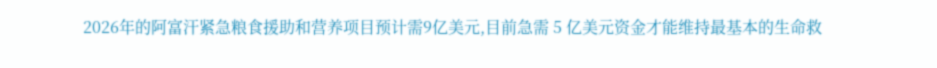2026年的阿富汗紧急粮食援助和营养项目预计需9亿美元,目前急需 5 亿美元资金才能维持最基本的生命救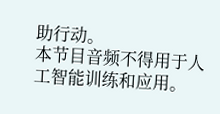助行动。
本节目音频不得用于人工智能训练和应用。